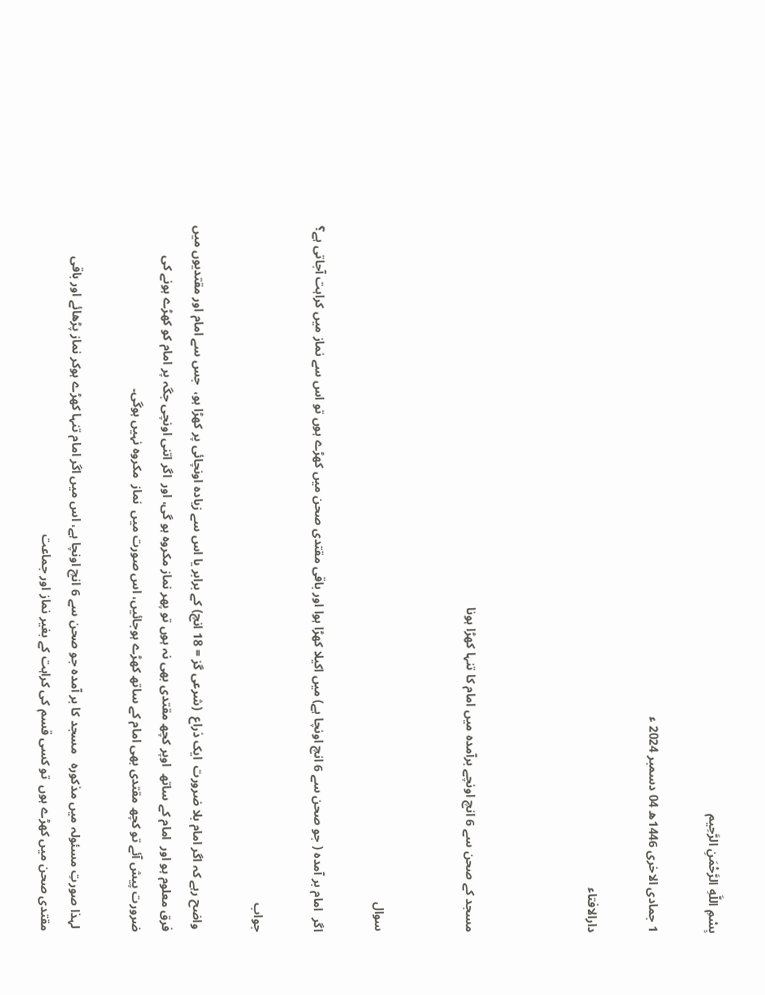بِسْمِ اللَّهِ الرَّحْمَنِ الرَّحِيم

1 جمادى الاخرى 1446ھ 04 دسمبر 2024 ء

دارالافتاء



مسجد کے صحن سے 6 انچ اونچے برآمدہ میں امام کا تنہا کھڑا ہونا


سوال

اگر  امام بر آمدہ ( جو صحن سے 6 انچ اونچا ہے) میں اکیلا کھڑا ہوا اور باقی مقتدی صحن میں کھڑے ہوں تو اس سے نماز میں کراہت آجاتی ہے؟

جواب

 واضح رہے کہ اگر امام بلا ضرورت  ایک ذراع  (شرعی گز = 18 انچ) کے برابر یا اس سے زیادہ اونچائی پر کھڑا ہو،  جس سے امام اور مقتدیوں میں  فرق معلوم ہو اور  امام کے ساتھ  اوپر کچھ مقتدی بھی نہ ہوں تو پھر نماز مکروہ ہو گی، اور  اگر اتنی اونچی جگہ پر امام کو کھڑے ہونے کی ضرورت پیش آئے تو کچھ مقتدی بھی امام کے ساتھ کھڑے ہوجائیں، اس صورت میں  نماز  مکروہ نہیں ہوگی۔

 لہذا صورتِ مسئولہ میں مذکورہ   مسجد کا بر آمدہ جو صحن سے 6 انچ اونچا ہے، اس میں اگر امام تنہا کھڑے ہوکر نماز پڑھائے اور باقی مقتدی صحن میں کھڑے ہوں  تو کسی قسم کی کراہت کے بغیر نماز اور جماعت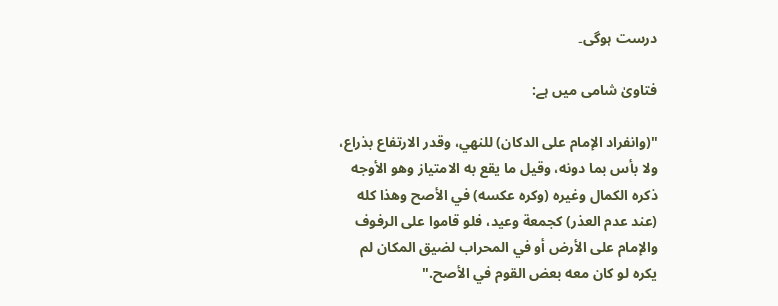درست ہوگی۔

فتاویٰ شامی میں ہے:

"(وانفراد الإمام على الدكان) للنهي، وقدر الارتفاع بذراع، ولا بأس بما دونه، وقيل ما يقع به الامتياز وهو الأوجه ذكره الكمال وغيره (وكره عكسه) في الأصح وهذا كله (عند عدم العذر) كجمعة وعيد، فلو قاموا على الرفوف والإمام على الأرض أو في المحراب لضيق المكان لم يكره لو كان معه بعض القوم في الأصح."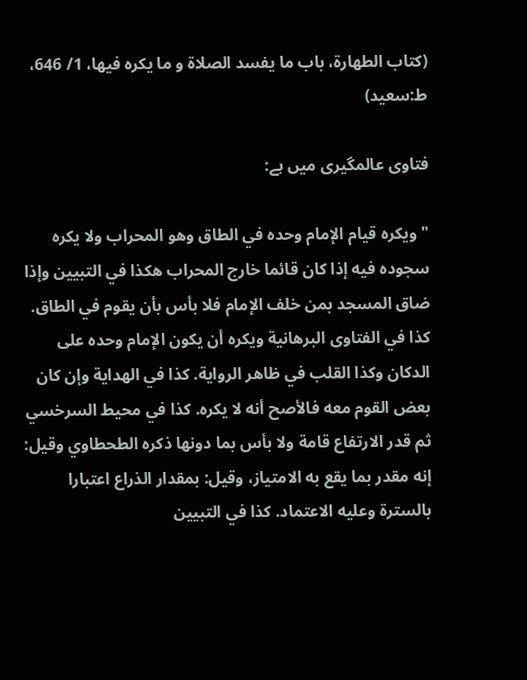(کتاب الطهارۃ، باب ما يفسد الصلاة و ما يكره فيها، 1/ 646، ط:سعید)

فتاوی عالمگیری میں ہے:

"ويكره قيام الإمام وحده في الطاق وهو المحراب ولا يكره سجوده فيه إذا كان قائما خارج المحراب هكذا في التبيين وإذا ضاق المسجد بمن خلف الإمام فلا بأس بأن يقوم في الطاق. كذا في الفتاوى البرهانية ويكره أن يكون الإمام وحده على الدكان وكذا القلب في ظاهر الرواية. كذا في الهداية وإن كان بعض القوم معه فالأصح أنه لا يكره. كذا في محيط السرخسي ثم قدر الارتفاع قامة ولا بأس بما دونها ذكره الطحطاوي وقيل: إنه مقدر بما يقع به الامتياز، وقيل: بمقدار الذراع اعتبارا بالسترة وعليه الاعتماد. كذا في التبيين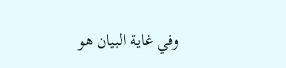وفي غاية البيان هو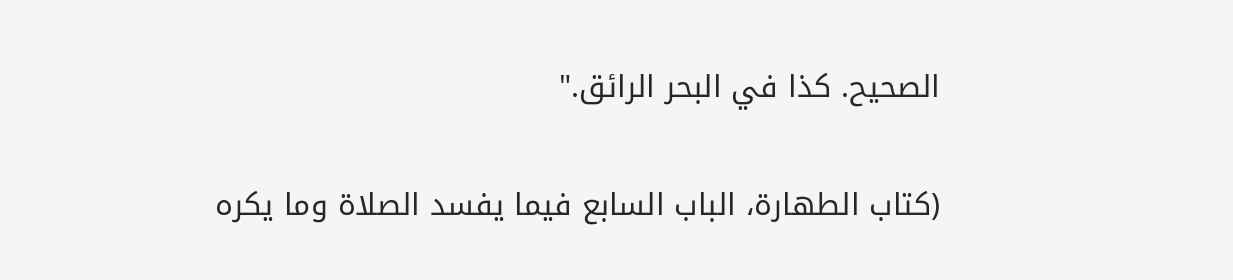الصحيح. كذا في البحر الرائق."

(کتاب الطهارۃ، الباب السابع فيما يفسد الصلاة وما يكره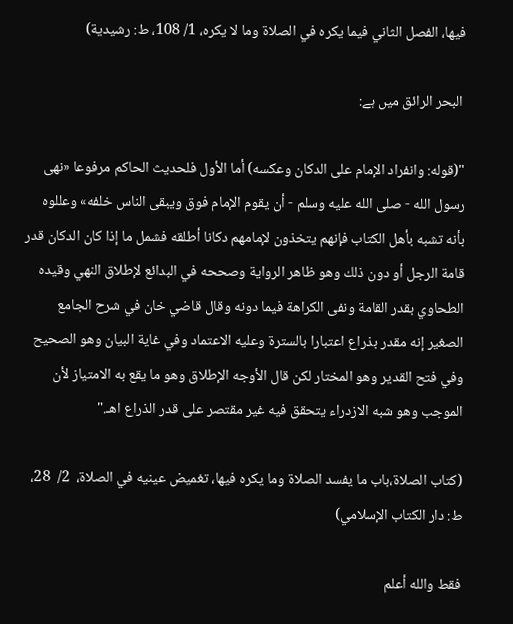فيها، الفصل الثاني فيما يكره في الصلاة وما لا يكره، 1/ 108، ط: رشیدیة)

 البحر الرائق میں ہے:

"(قوله: وانفراد الإمام على الدكان وعكسه) أما الأول فلحديث الحاكم مرفوعا «نهى رسول الله - صلى الله عليه وسلم - أن يقوم الإمام فوق ويبقى الناس خلفه» وعللوه بأنه تشبه بأهل الكتاب فإنهم يتخذون لإمامهم دكانا أطلقه فشمل ما إذا كان الدكان قدر قامة الرجل أو دون ذلك وهو ظاهر الرواية وصححه في البدائع لإطلاق النهي وقيده الطحاوي بقدر القامة ونفى الكراهة فيما دونه وقال قاضي خان في شرح الجامع الصغير إنه مقدر بذراع اعتبارا بالسترة وعليه الاعتماد وفي غاية البيان وهو الصحيح وفي فتح القدير وهو المختار لكن قال الأوجه الإطلاق وهو ما يقع به الامتياز لأن الموجب وهو شبه الازدراء يتحقق فيه غير مقتصر على قدر الذراع اهـ."

(کتاب الصلاۃ،باب ما يفسد الصلاة وما يكره فيها، تغميض عينيه في الصلاة،  2/  28، ط: دار الكتاب الإسلامي)

فقط والله أعلم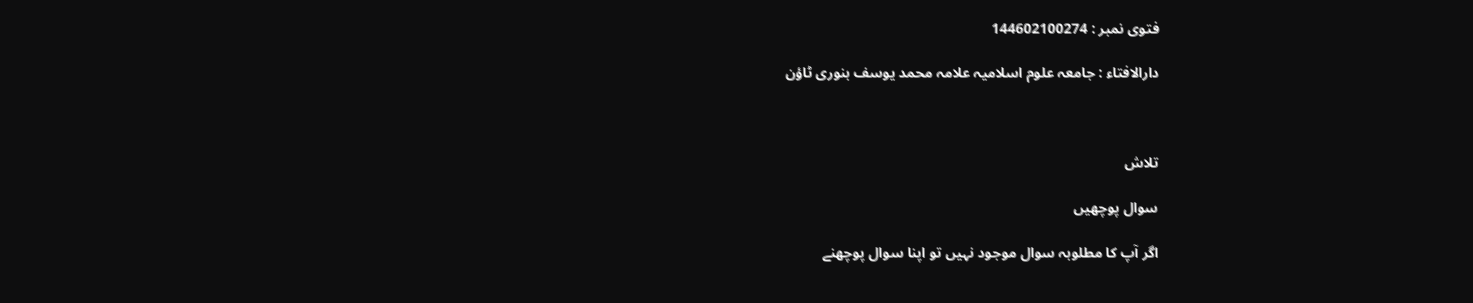فتوی نمبر : 144602100274

دارالافتاء : جامعہ علوم اسلامیہ علامہ محمد یوسف بنوری ٹاؤن



تلاش

سوال پوچھیں

اگر آپ کا مطلوبہ سوال موجود نہیں تو اپنا سوال پوچھنے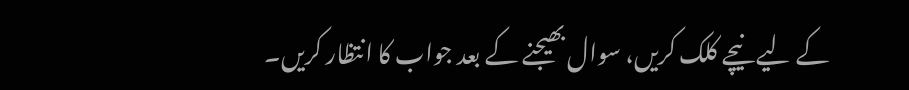کے لیے نیچے کلک کریں، سوال بھیجنے کے بعد جواب کا انتظار کریں۔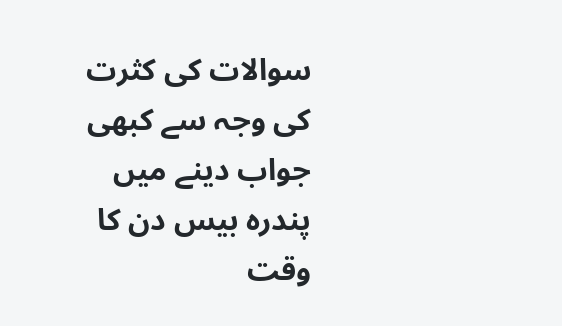سوالات کی کثرت کی وجہ سے کبھی جواب دینے میں پندرہ بیس دن کا وقت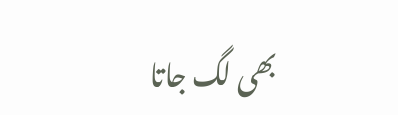بھی لگ جاتا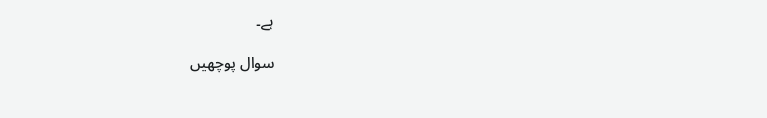ہے۔

سوال پوچھیں